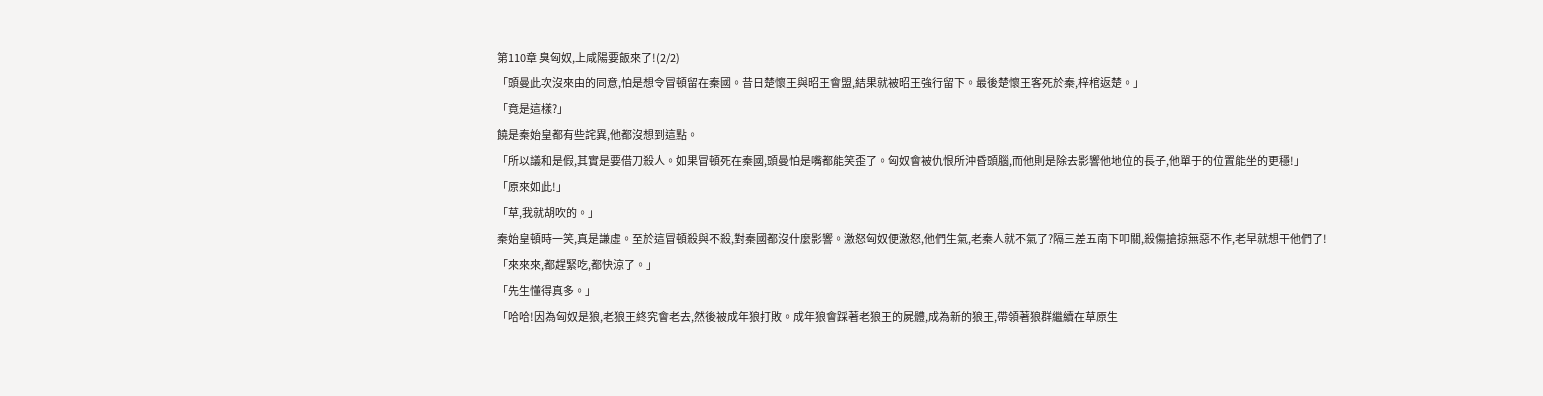第110章 臭匈奴,上咸陽要飯來了!(2/2)
「頭曼此次沒來由的同意,怕是想令冒頓留在秦國。昔日楚懷王與昭王會盟,結果就被昭王強行留下。最後楚懷王客死於秦,梓棺返楚。」
「竟是這樣?」
饒是秦始皇都有些詫異,他都沒想到這點。
「所以議和是假,其實是要借刀殺人。如果冒頓死在秦國,頭曼怕是嘴都能笑歪了。匈奴會被仇恨所沖昏頭腦,而他則是除去影響他地位的長子,他單于的位置能坐的更穩!」
「原來如此!」
「草,我就胡吹的。」
秦始皇頓時一笑,真是謙虛。至於這冒頓殺與不殺,對秦國都沒什麼影響。激怒匈奴便激怒,他們生氣,老秦人就不氣了?隔三差五南下叩關,殺傷搶掠無惡不作,老早就想干他們了!
「來來來,都趕緊吃,都快涼了。」
「先生懂得真多。」
「哈哈!因為匈奴是狼,老狼王終究會老去,然後被成年狼打敗。成年狼會踩著老狼王的屍體,成為新的狼王,帶領著狼群繼續在草原生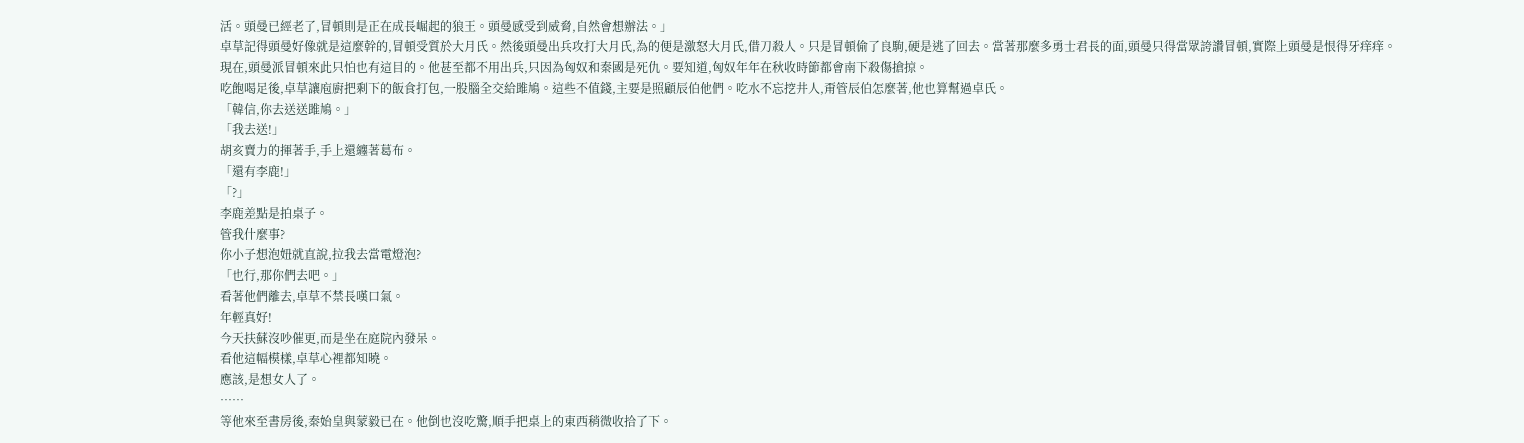活。頭曼已經老了,冒頓則是正在成長崛起的狼王。頭曼感受到威脅,自然會想辦法。」
卓草記得頭曼好像就是這麼幹的,冒頓受質於大月氏。然後頭曼出兵攻打大月氏,為的便是激怒大月氏,借刀殺人。只是冒頓偷了良駒,硬是逃了回去。當著那麼多勇士君長的面,頭曼只得當眾誇讚冒頓,實際上頭曼是恨得牙痒痒。
現在,頭曼派冒頓來此只怕也有這目的。他甚至都不用出兵,只因為匈奴和秦國是死仇。要知道,匈奴年年在秋收時節都會南下殺傷搶掠。
吃飽喝足後,卓草讓庖廚把剩下的飯食打包,一股腦全交給雎鳩。這些不值錢,主要是照顧辰伯他們。吃水不忘挖井人,甭管辰伯怎麼著,他也算幫過卓氏。
「韓信,你去送送雎鳩。」
「我去送!」
胡亥賣力的揮著手,手上還纏著葛布。
「還有李鹿!」
「?」
李鹿差點是拍桌子。
管我什麼事?
你小子想泡妞就直說,拉我去當電燈泡?
「也行,那你們去吧。」
看著他們離去,卓草不禁長嘆口氣。
年輕真好!
今天扶蘇沒吵催更,而是坐在庭院內發呆。
看他這幅模樣,卓草心裡都知曉。
應該,是想女人了。
……
等他來至書房後,秦始皇與蒙毅已在。他倒也沒吃驚,順手把桌上的東西稍微收拾了下。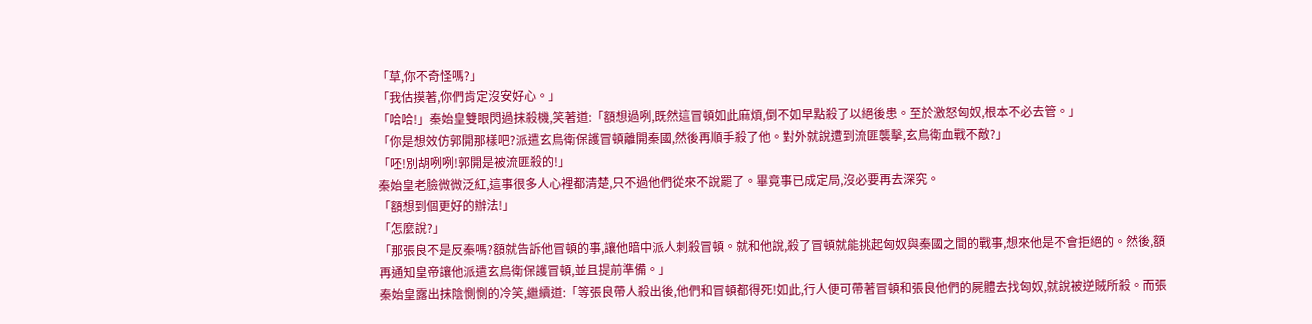「草,你不奇怪嗎?」
「我估摸著,你們肯定沒安好心。」
「哈哈!」秦始皇雙眼閃過抹殺機,笑著道:「額想過咧,既然這冒頓如此麻煩,倒不如早點殺了以絕後患。至於激怒匈奴,根本不必去管。」
「你是想效仿郭開那樣吧?派遣玄鳥衛保護冒頓離開秦國,然後再順手殺了他。對外就說遭到流匪襲擊,玄鳥衛血戰不敵?」
「呸!別胡咧咧!郭開是被流匪殺的!」
秦始皇老臉微微泛紅,這事很多人心裡都清楚,只不過他們從來不說罷了。畢竟事已成定局,沒必要再去深究。
「額想到個更好的辦法!」
「怎麼說?」
「那張良不是反秦嗎?額就告訴他冒頓的事,讓他暗中派人刺殺冒頓。就和他說,殺了冒頓就能挑起匈奴與秦國之間的戰事,想來他是不會拒絕的。然後,額再通知皇帝讓他派遣玄鳥衛保護冒頓,並且提前準備。」
秦始皇露出抹陰惻惻的冷笑,繼續道:「等張良帶人殺出後,他們和冒頓都得死!如此,行人便可帶著冒頓和張良他們的屍體去找匈奴,就說被逆賊所殺。而張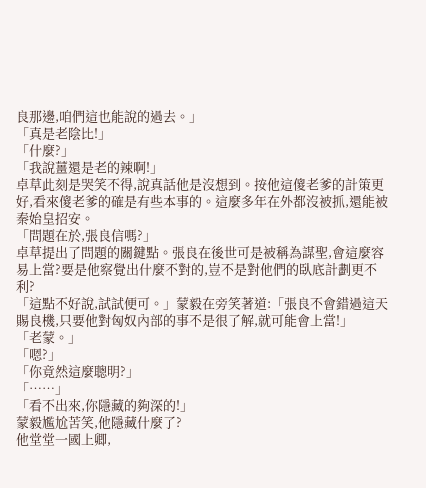良那邊,咱們這也能說的過去。」
「真是老陰比!」
「什麼?」
「我說薑還是老的辣啊!」
卓草此刻是哭笑不得,說真話他是沒想到。按他這傻老爹的計策更好,看來傻老爹的確是有些本事的。這麼多年在外都沒被抓,還能被秦始皇招安。
「問題在於,張良信嗎?」
卓草提出了問題的關鍵點。張良在後世可是被稱為謀聖,會這麼容易上當?要是他察覺出什麼不對的,豈不是對他們的臥底計劃更不利?
「這點不好說,試試便可。」蒙毅在旁笑著道:「張良不會錯過這天賜良機,只要他對匈奴內部的事不是很了解,就可能會上當!」
「老蒙。」
「嗯?」
「你竟然這麼聰明?」
「……」
「看不出來,你隱藏的夠深的!」
蒙毅尷尬苦笑,他隱藏什麼了?
他堂堂一國上卿,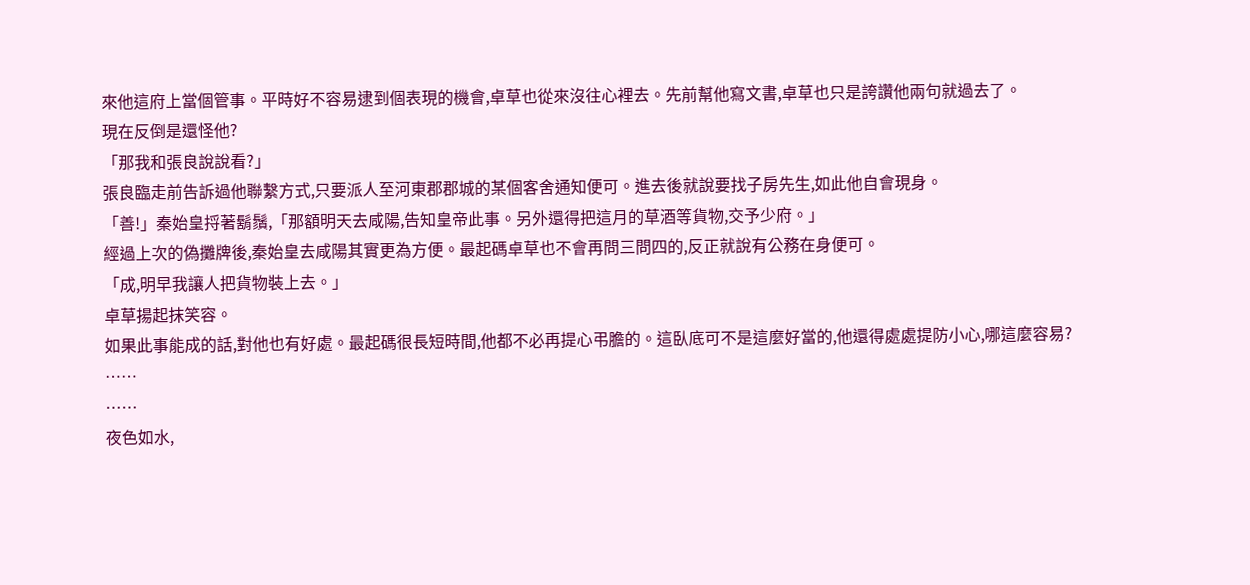來他這府上當個管事。平時好不容易逮到個表現的機會,卓草也從來沒往心裡去。先前幫他寫文書,卓草也只是誇讚他兩句就過去了。
現在反倒是還怪他?
「那我和張良說說看?」
張良臨走前告訴過他聯繫方式,只要派人至河東郡郡城的某個客舍通知便可。進去後就說要找子房先生,如此他自會現身。
「善!」秦始皇捋著鬍鬚,「那額明天去咸陽,告知皇帝此事。另外還得把這月的草酒等貨物,交予少府。」
經過上次的偽攤牌後,秦始皇去咸陽其實更為方便。最起碼卓草也不會再問三問四的,反正就說有公務在身便可。
「成,明早我讓人把貨物裝上去。」
卓草揚起抹笑容。
如果此事能成的話,對他也有好處。最起碼很長短時間,他都不必再提心弔膽的。這臥底可不是這麼好當的,他還得處處提防小心,哪這麼容易?
……
……
夜色如水,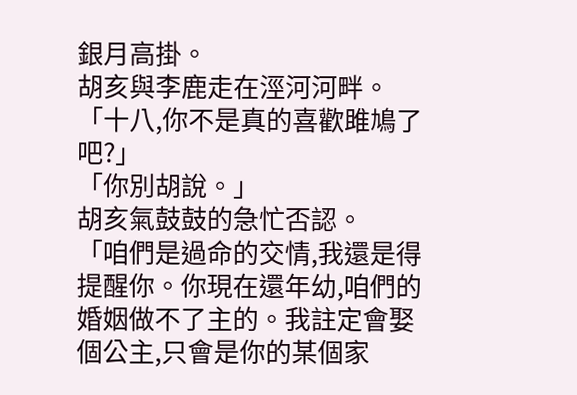銀月高掛。
胡亥與李鹿走在涇河河畔。
「十八,你不是真的喜歡雎鳩了吧?」
「你別胡說。」
胡亥氣鼓鼓的急忙否認。
「咱們是過命的交情,我還是得提醒你。你現在還年幼,咱們的婚姻做不了主的。我註定會娶個公主,只會是你的某個家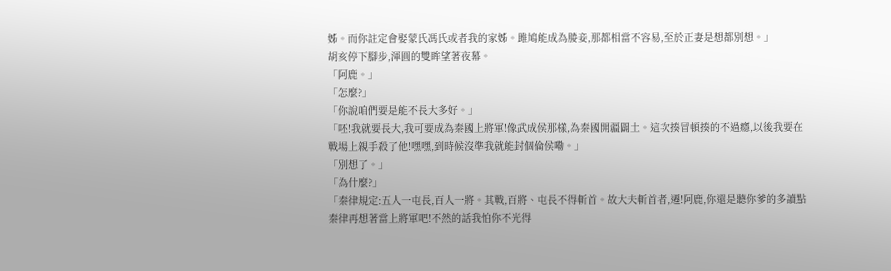姊。而你註定會娶蒙氏馮氏或者我的家姊。雎鳩能成為媵妾,那都相當不容易,至於正妻是想都別想。」
胡亥停下腳步,渾圓的雙眸望著夜幕。
「阿鹿。」
「怎麼?」
「你說咱們要是能不長大多好。」
「呸!我就要長大,我可要成為秦國上將軍!像武成侯那樣,為秦國開疆闢土。這次揍冒頓揍的不過癮,以後我要在戰場上親手殺了他!嘿嘿,到時候沒準我就能封個倫侯嘞。」
「別想了。」
「為什麼?」
「秦律規定:五人一屯長,百人一將。其戰,百將、屯長不得斬首。故大夫斬首者,遷!阿鹿,你還是聽你爹的多讀點秦律再想著當上將軍吧!不然的話我怕你不光得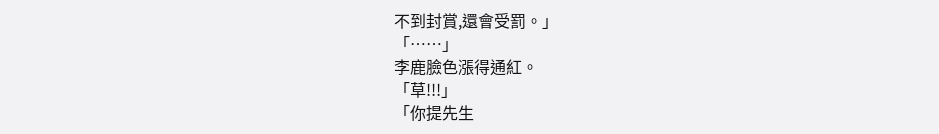不到封賞,還會受罰。」
「……」
李鹿臉色漲得通紅。
「草!!!」
「你提先生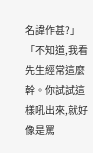名諱作甚?」
「不知道,我看先生經常這麼幹。你試試這樣吼出來,就好像是罵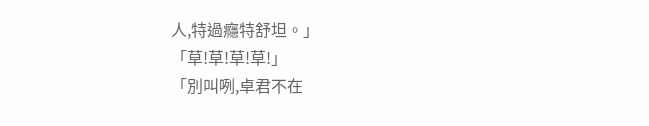人,特過癮特舒坦。」
「草!草!草!草!」
「別叫咧,卓君不在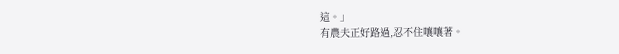這。」
有農夫正好路過,忍不住嚷嚷著。